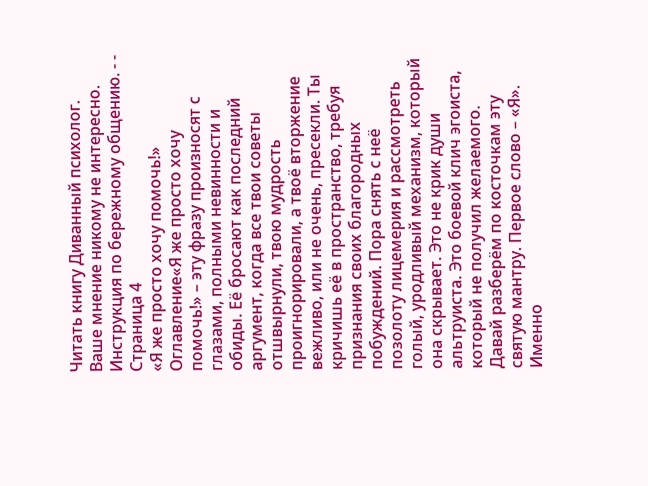Читать книгу Диванный психолог. Ваше мнение никому не интересно. Инструкция по бережному общению. - - Страница 4
«Я же просто хочу помочь!»
Оглавление«Я же просто хочу помочь!» – эту фразу произносят с глазами, полными невинности и обиды. Её бросают как последний аргумент, когда все твои советы отшвырнули, твою мудрость проигнорировали, а твоё вторжение вежливо, или не очень, пресекли. Ты кричишь её в пространство, требуя признания своих благородных побуждений. Пора снять с неё позолоту лицемерия и рассмотреть голый, уродливый механизм, который она скрывает. Это не крик души альтруиста. Это боевой клич эгоиста, который не получил желаемого.
Давай разберём по косточкам эту святую мантру. Первое слово – «Я». Именно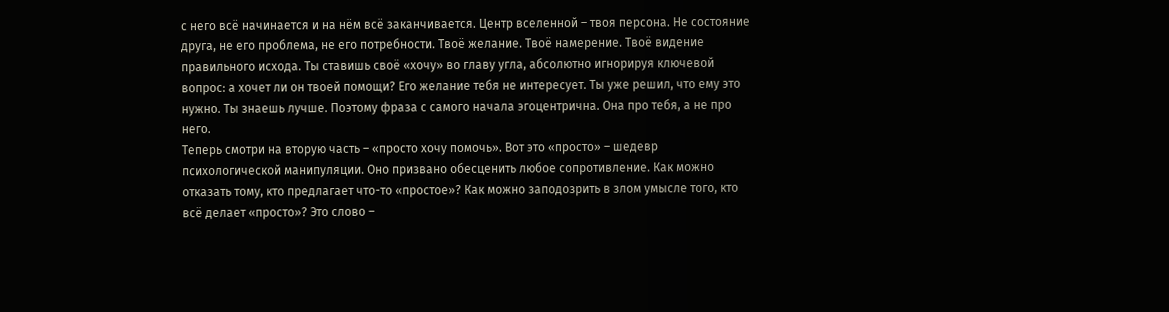с него всё начинается и на нём всё заканчивается. Центр вселенной – твоя персона. Не состояние друга, не его проблема, не его потребности. Твоё желание. Твоё намерение. Твоё видение правильного исхода. Ты ставишь своё «хочу» во главу угла, абсолютно игнорируя ключевой вопрос: а хочет ли он твоей помощи? Его желание тебя не интересует. Ты уже решил, что ему это нужно. Ты знаешь лучше. Поэтому фраза с самого начала эгоцентрична. Она про тебя, а не про него.
Теперь смотри на вторую часть – «просто хочу помочь». Вот это «просто» – шедевр психологической манипуляции. Оно призвано обесценить любое сопротивление. Как можно отказать тому, кто предлагает что-то «простое»? Как можно заподозрить в злом умысле того, кто всё делает «просто»? Это слово –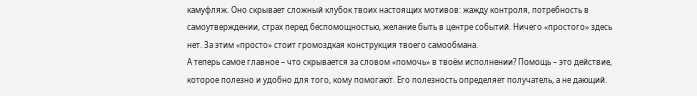камуфляж. Оно скрывает сложный клубок твоих настоящих мотивов: жажду контроля, потребность в самоутверждении, страх перед беспомощностью, желание быть в центре событий. Ничего «простого» здесь нет. За этим «просто» стоит громоздкая конструкция твоего самообмана.
А теперь самое главное – что скрывается за словом «помочь» в твоём исполнении? Помощь – это действие, которое полезно и удобно для того, кому помогают. Его полезность определяет получатель, а не дающий.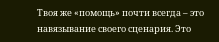Твоя же «помощь» почти всегда – это навязывание своего сценария. Это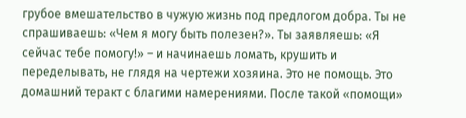грубое вмешательство в чужую жизнь под предлогом добра. Ты не спрашиваешь: «Чем я могу быть полезен?». Ты заявляешь: «Я сейчас тебе помогу!» – и начинаешь ломать, крушить и переделывать, не глядя на чертежи хозяина. Это не помощь. Это домашний теракт с благими намерениями. После такой «помощи»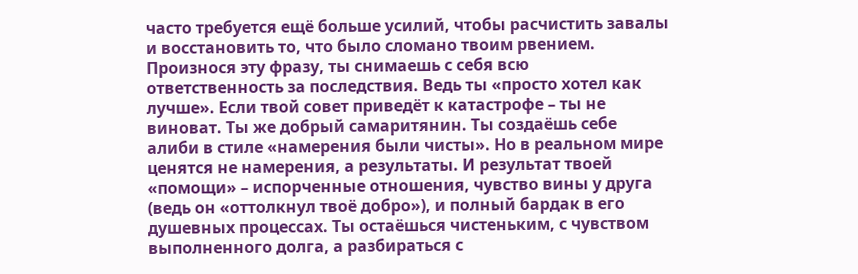часто требуется ещё больше усилий, чтобы расчистить завалы и восстановить то, что было сломано твоим рвением.
Произнося эту фразу, ты снимаешь с себя всю ответственность за последствия. Ведь ты «просто хотел как лучше». Если твой совет приведёт к катастрофе – ты не виноват. Ты же добрый самаритянин. Ты создаёшь себе алиби в стиле «намерения были чисты». Но в реальном мире ценятся не намерения, а результаты. И результат твоей «помощи» – испорченные отношения, чувство вины у друга (ведь он «оттолкнул твоё добро»), и полный бардак в его душевных процессах. Ты остаёшься чистеньким, с чувством выполненного долга, а разбираться с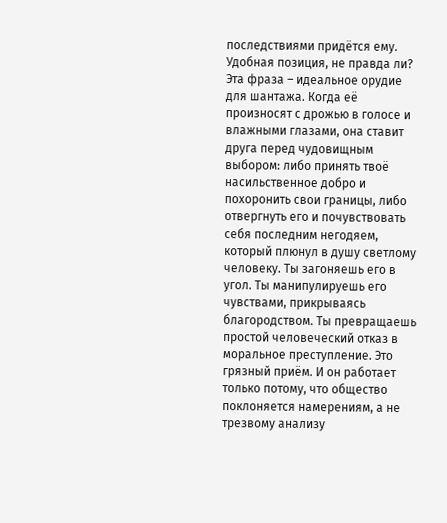последствиями придётся ему. Удобная позиция, не правда ли?
Эта фраза – идеальное орудие для шантажа. Когда её произносят с дрожью в голосе и влажными глазами, она ставит друга перед чудовищным выбором: либо принять твоё насильственное добро и похоронить свои границы, либо отвергнуть его и почувствовать себя последним негодяем, который плюнул в душу светлому человеку. Ты загоняешь его в угол. Ты манипулируешь его чувствами, прикрываясь благородством. Ты превращаешь простой человеческий отказ в моральное преступление. Это грязный приём. И он работает только потому, что общество поклоняется намерениям, а не трезвому анализу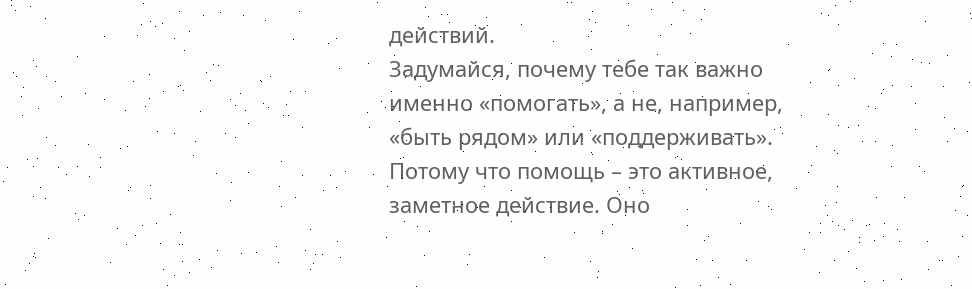действий.
Задумайся, почему тебе так важно именно «помогать», а не, например, «быть рядом» или «поддерживать». Потому что помощь – это активное, заметное действие. Оно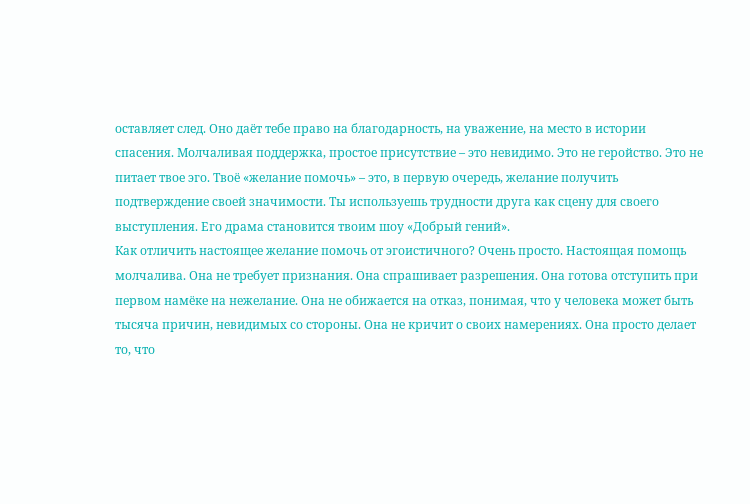оставляет след. Оно даёт тебе право на благодарность, на уважение, на место в истории спасения. Молчаливая поддержка, простое присутствие – это невидимо. Это не геройство. Это не питает твое эго. Твоё «желание помочь» – это, в первую очередь, желание получить подтверждение своей значимости. Ты используешь трудности друга как сцену для своего выступления. Его драма становится твоим шоу «Добрый гений».
Как отличить настоящее желание помочь от эгоистичного? Очень просто. Настоящая помощь молчалива. Она не требует признания. Она спрашивает разрешения. Она готова отступить при первом намёке на нежелание. Она не обижается на отказ, понимая, что у человека может быть тысяча причин, невидимых со стороны. Она не кричит о своих намерениях. Она просто делает то, что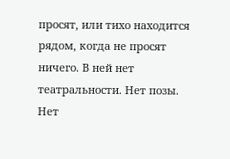просят, или тихо находится рядом, когда не просят ничего. В ней нет театральности. Нет позы. Нет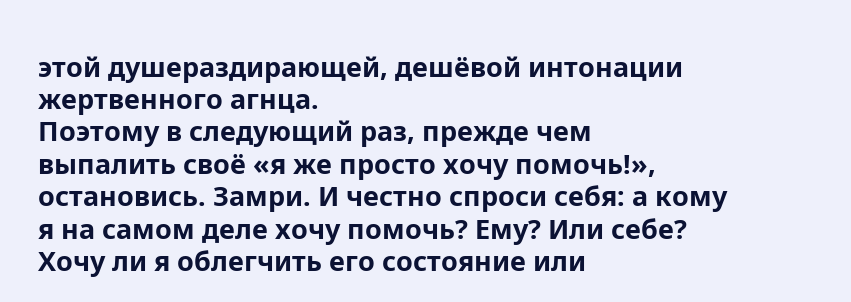этой душераздирающей, дешёвой интонации жертвенного агнца.
Поэтому в следующий раз, прежде чем выпалить своё «я же просто хочу помочь!», остановись. Замри. И честно спроси себя: а кому я на самом деле хочу помочь? Ему? Или себе? Хочу ли я облегчить его состояние или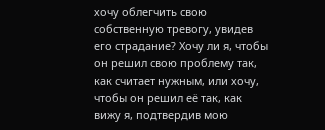хочу облегчить свою собственную тревогу, увидев его страдание? Хочу ли я, чтобы он решил свою проблему так, как считает нужным, или хочу, чтобы он решил её так, как вижу я, подтвердив мою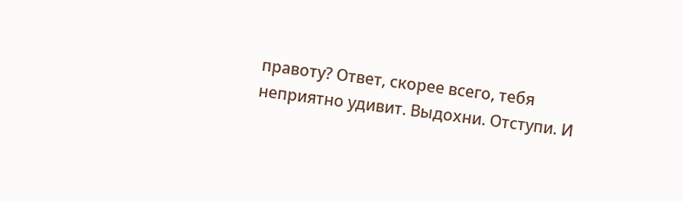правоту? Ответ, скорее всего, тебя неприятно удивит. Выдохни. Отступи. И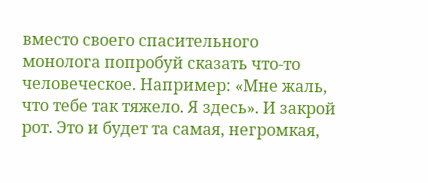вместо своего спасительного монолога попробуй сказать что-то человеческое. Например: «Мне жаль, что тебе так тяжело. Я здесь». И закрой рот. Это и будет та самая, негромкая,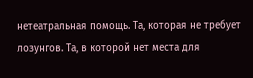нетеатральная помощь. Та, которая не требует лозунгов. Та, в которой нет места для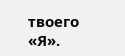твоего «Я».